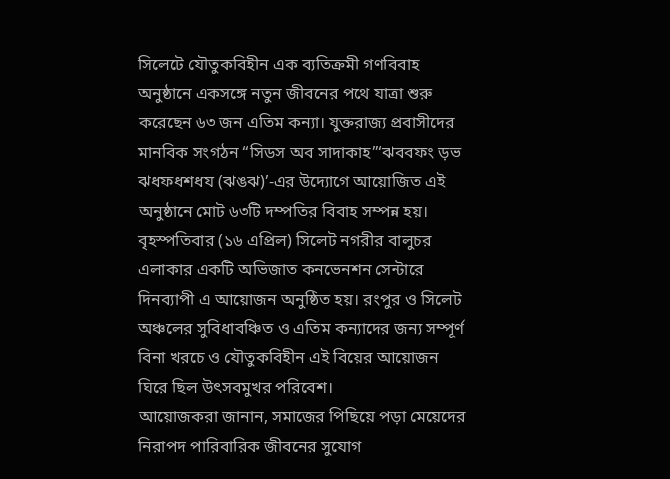সিলেটে যৌতুকবিহীন এক ব্যতিক্রমী গণবিবাহ অনুষ্ঠানে একসঙ্গে নতুন জীবনের পথে যাত্রা শুরু করেছেন ৬৩ জন এতিম কন্যা। যুক্তরাজ্য প্রবাসীদের মানবিক সংগঠন “সিডস অব সাদাকাহ”‘ঝববফং ড়ভ ঝধফধশধয (ঝঙঝ)’-এর উদ্যোগে আয়োজিত এই অনুষ্ঠানে মোট ৬৩টি দম্পতির বিবাহ সম্পন্ন হয়। বৃহস্পতিবার (১৬ এপ্রিল) সিলেট নগরীর বালুচর এলাকার একটি অভিজাত কনভেনশন সেন্টারে দিনব্যাপী এ আয়োজন অনুষ্ঠিত হয়। রংপুর ও সিলেট অঞ্চলের সুবিধাবঞ্চিত ও এতিম কন্যাদের জন্য সম্পূর্ণ বিনা খরচে ও যৌতুকবিহীন এই বিয়ের আয়োজন ঘিরে ছিল উৎসবমুখর পরিবেশ।
আয়োজকরা জানান, সমাজের পিছিয়ে পড়া মেয়েদের নিরাপদ পারিবারিক জীবনের সুযোগ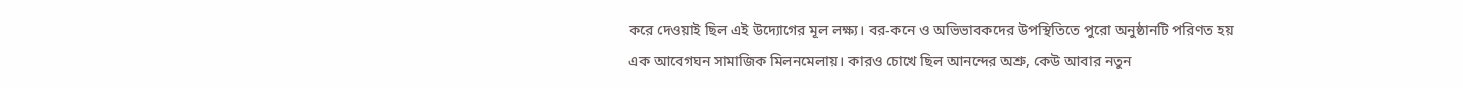করে দেওয়াই ছিল এই উদ্যোগের মূল লক্ষ্য। বর-কনে ও অভিভাবকদের উপস্থিতিতে পুরো অনুষ্ঠানটি পরিণত হয় এক আবেগঘন সামাজিক মিলনমেলায়। কারও চোখে ছিল আনন্দের অশ্রু, কেউ আবার নতুন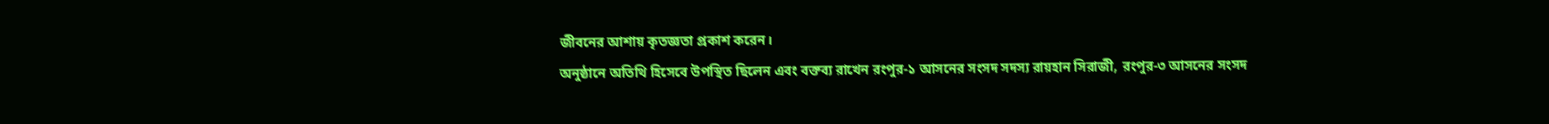জীবনের আশায় কৃতজ্ঞতা প্রকাশ করেন।
অনুষ্ঠানে অতিথি হিসেবে উপস্থিত ছিলেন এবং বক্তব্য রাখেন রংপুর-১ আসনের সংসদ সদস্য রায়হান সিরাজী, রংপুর-৩ আসনের সংসদ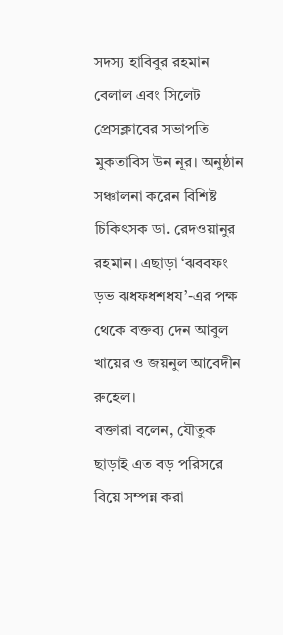সদস্য হাবিবুর রহমান বেলাল এবং সিলেট প্রেসক্লাবের সভাপতি মুকতাবিস উন নূর। অনুষ্ঠান সঞ্চালনা করেন বিশিষ্ট চিকিৎসক ডা. রেদওয়ানুর রহমান। এছাড়া ‘ঝববফং ড়ভ ঝধফধশধয’-এর পক্ষ থেকে বক্তব্য দেন আবুল খায়ের ও জয়নুল আবেদীন রুহেল।
বক্তারা বলেন, যৌতুক ছাড়াই এত বড় পরিসরে বিয়ে সম্পন্ন করা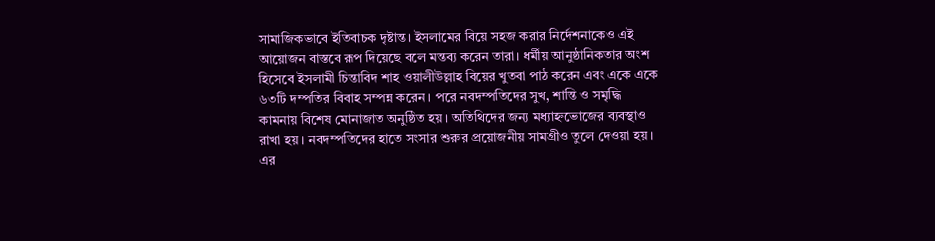সামাজিকভাবে ইতিবাচক দৃষ্টান্ত। ইসলামের বিয়ে সহজ করার নির্দেশনাকেও এই আয়োজন বাস্তবে রূপ দিয়েছে বলে মন্তব্য করেন তারা। ধর্মীয় আনুষ্ঠানিকতার অংশ হিসেবে ইসলামী চিন্তাবিদ শাহ ওয়ালীউল্লাহ বিয়ের খুতবা পাঠ করেন এবং একে একে ৬৩টি দম্পতির বিবাহ সম্পন্ন করেন। পরে নবদম্পতিদের সুখ, শান্তি ও সমৃদ্ধি কামনায় বিশেষ মোনাজাত অনুষ্ঠিত হয়। অতিথিদের জন্য মধ্যাহ্নভোজের ব্যবস্থাও রাখা হয়। নবদম্পতিদের হাতে সংসার শুরুর প্রয়োজনীয় সামগ্রীও তুলে দেওয়া হয়। এর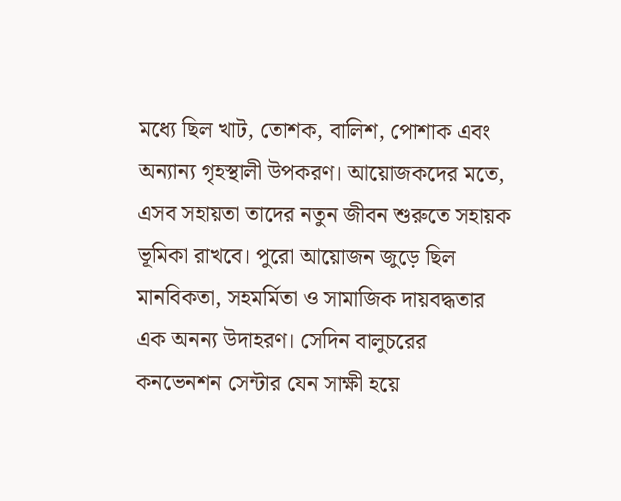মধ্যে ছিল খাট, তোশক, বালিশ, পোশাক এবং অন্যান্য গৃহস্থালী উপকরণ। আয়োজকদের মতে, এসব সহায়তা তাদের নতুন জীবন শুরুতে সহায়ক ভূমিকা রাখবে। পুরো আয়োজন জুড়ে ছিল মানবিকতা, সহমর্মিতা ও সামাজিক দায়বদ্ধতার এক অনন্য উদাহরণ। সেদিন বালুচরের কনভেনশন সেন্টার যেন সাক্ষী হয়ে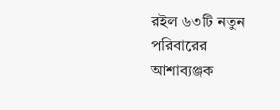রইল ৬৩টি নতুন পরিবারের আশাব্যঞ্জক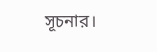সূচনার।